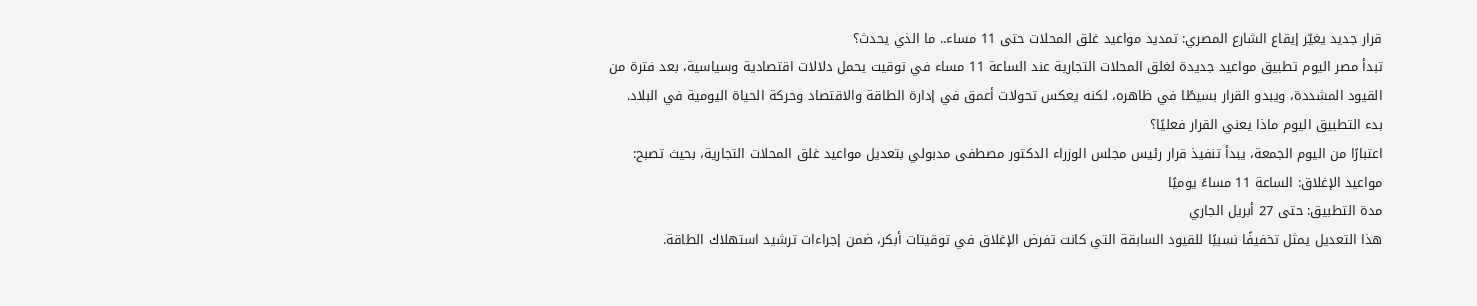قرار جديد يغيّر إيقاع الشارع المصري: تمديد مواعيد غلق المحلات حتى 11 مساء.. ما الذي يحدث؟
تبدأ مصر اليوم تطبيق مواعيد جديدة لغلق المحلات التجارية عند الساعة 11 مساء في توقيت يحمل دلالات اقتصادية وسياسية، بعد فترة من القيود المشددة، ويبدو القرار بسيطًا في ظاهره، لكنه يعكس تحولات أعمق في إدارة الطاقة والاقتصاد وحركة الحياة اليومية في البلاد.
بدء التطبيق اليوم ماذا يعني القرار فعليًا؟
اعتبارًا من اليوم الجمعة، يبدأ تنفيذ قرار رئيس مجلس الوزراء الدكتور مصطفى مدبولي بتعديل مواعيد غلق المحلات التجارية، بحيث تصبح:
مواعيد الإغلاق: الساعة 11 مساءً يوميًا
مدة التطبيق: حتى 27 أبريل الجاري
هذا التعديل يمثل تخفيفًا نسبيًا للقيود السابقة التي كانت تفرض الإغلاق في توقيتات أبكر، ضمن إجراءات ترشيد استهلاك الطاقة.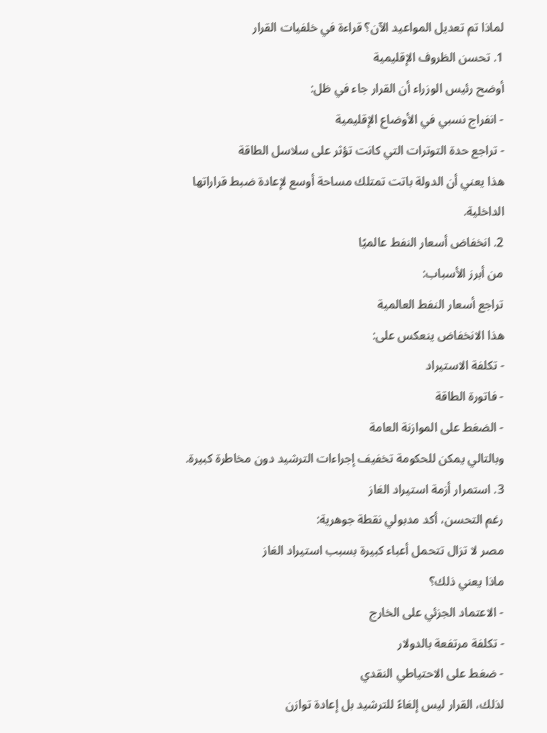لماذا تم تعديل المواعيد الآن؟ قراءة في خلفيات القرار
1. تحسن الظروف الإقليمية
أوضح رئيس الوزراء أن القرار جاء في ظل:
- انفراج نسبي في الأوضاع الإقليمية
- تراجع حدة التوترات التي كانت تؤثر على سلاسل الطاقة
هذا يعني أن الدولة باتت تمتلك مساحة أوسع لإعادة ضبط قراراتها الداخلية.
2. انخفاض أسعار النفط عالميًا
من أبرز الأسباب:
تراجع أسعار النفط العالمية
هذا الانخفاض ينعكس على:
- تكلفة الاستيراد
- فاتورة الطاقة
- الضغط على الموازنة العامة
وبالتالي يمكن للحكومة تخفيف إجراءات الترشيد دون مخاطرة كبيرة.
3. استمرار أزمة استيراد الغاز
رغم التحسن، أكد مدبولي نقطة جوهرية:
مصر لا تزال تتحمل أعباء كبيرة بسبب استيراد الغاز
ماذا يعني ذلك؟
- الاعتماد الجزئي على الخارج
- تكلفة مرتفعة بالدولار
- ضغط على الاحتياطي النقدي
لذلك، القرار ليس إلغاءً للترشيد بل إعادة توازن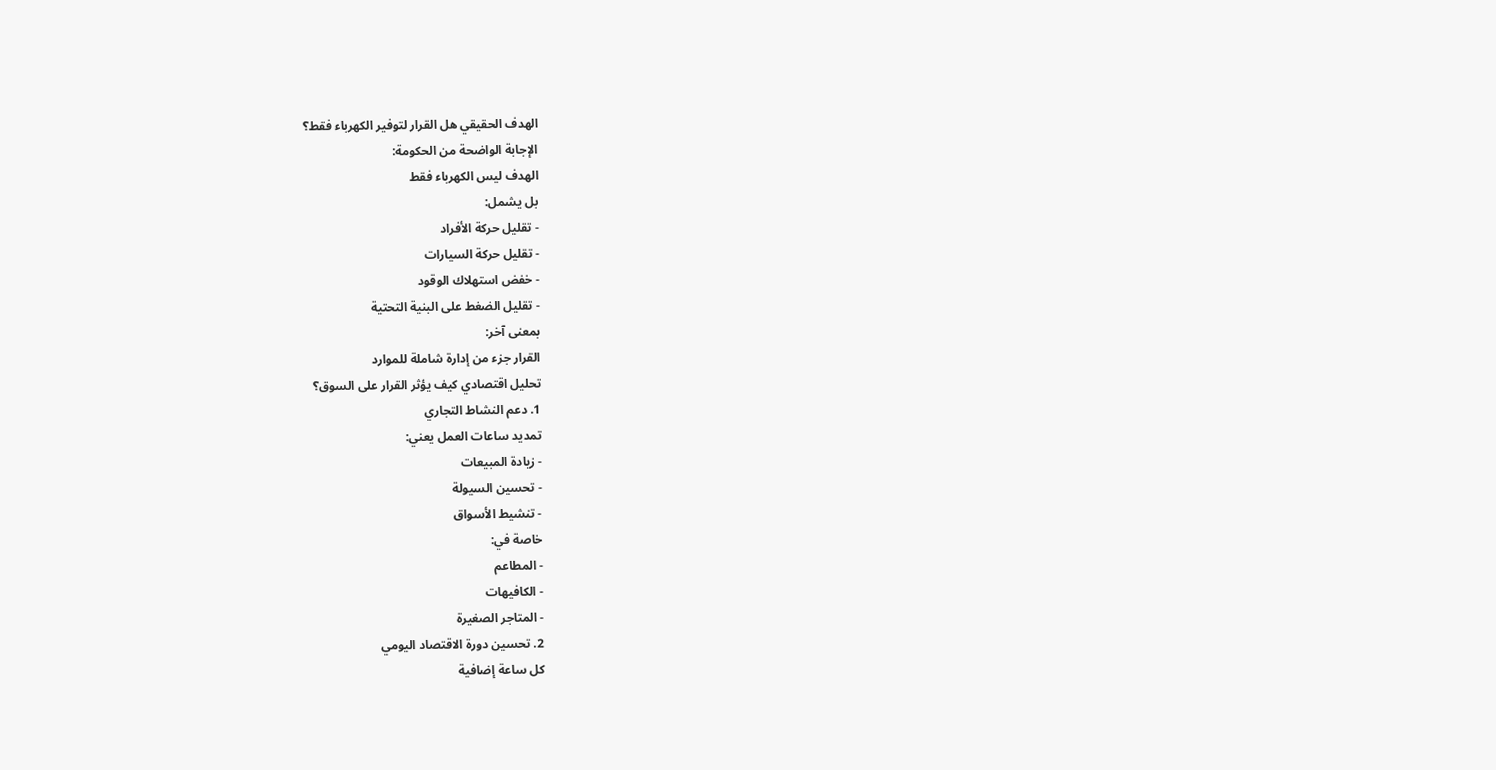الهدف الحقيقي هل القرار لتوفير الكهرباء فقط؟
الإجابة الواضحة من الحكومة:
الهدف ليس الكهرباء فقط
بل يشمل:
- تقليل حركة الأفراد
- تقليل حركة السيارات
- خفض استهلاك الوقود
- تقليل الضغط على البنية التحتية
بمعنى آخر:
القرار جزء من إدارة شاملة للموارد
تحليل اقتصادي كيف يؤثر القرار على السوق؟
1. دعم النشاط التجاري
تمديد ساعات العمل يعني:
- زيادة المبيعات
- تحسين السيولة
- تنشيط الأسواق
خاصة في:
- المطاعم
- الكافيهات
- المتاجر الصغيرة
2. تحسين دورة الاقتصاد اليومي
كل ساعة إضافية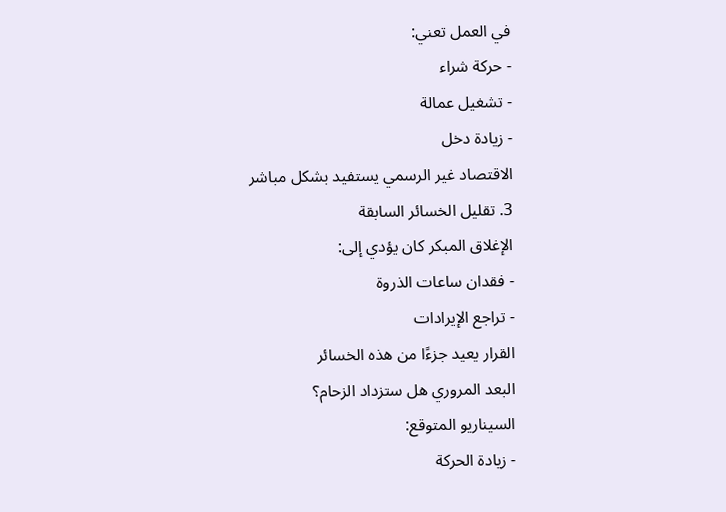في العمل تعني:
- حركة شراء
- تشغيل عمالة
- زيادة دخل
الاقتصاد غير الرسمي يستفيد بشكل مباشر
3. تقليل الخسائر السابقة
الإغلاق المبكر كان يؤدي إلى:
- فقدان ساعات الذروة
- تراجع الإيرادات
القرار يعيد جزءًا من هذه الخسائر
البعد المروري هل ستزداد الزحام؟
السيناريو المتوقع:
- زيادة الحركة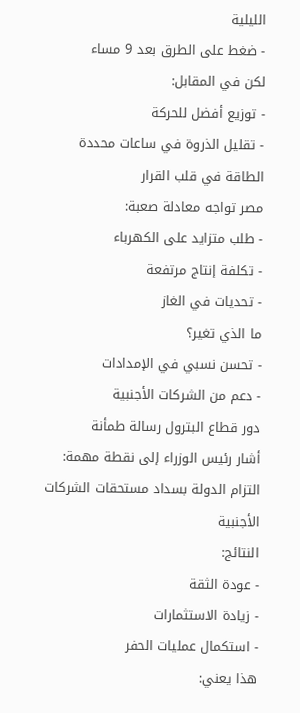الليلية
- ضغط على الطرق بعد 9 مساء
لكن في المقابل:
- توزيع أفضل للحركة
- تقليل الذروة في ساعات محددة
الطاقة في قلب القرار
مصر تواجه معادلة صعبة:
- طلب متزايد على الكهرباء
- تكلفة إنتاج مرتفعة
- تحديات في الغاز
ما الذي تغير؟
- تحسن نسبي في الإمدادات
- دعم من الشركات الأجنبية
دور قطاع البترول رسالة طمأنة
أشار رئيس الوزراء إلى نقطة مهمة:
التزام الدولة بسداد مستحقات الشركات الأجنبية
النتائج:
- عودة الثقة
- زيادة الاستثمارات
- استكمال عمليات الحفر
هذا يعني: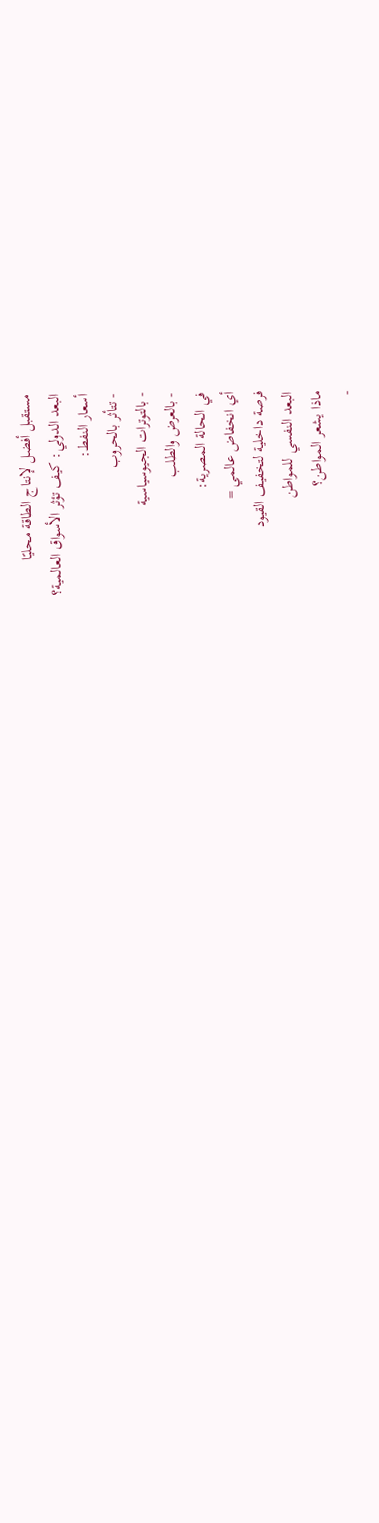مستقبل أفضل لإنتاج الطاقة محليًا
البعد الدولي: كيف تؤثر الأسواق العالمية؟
أسعار النفط:
- تتأثر بالحروب
- بالتوترات الجيوسياسية
- بالعرض والطلب
في الحالة المصرية:
أي انخفاض عالمي =
فرصة داخلية لتخفيف القيود
البعد النفسي للمواطن
ماذا يشعر المواطن؟
-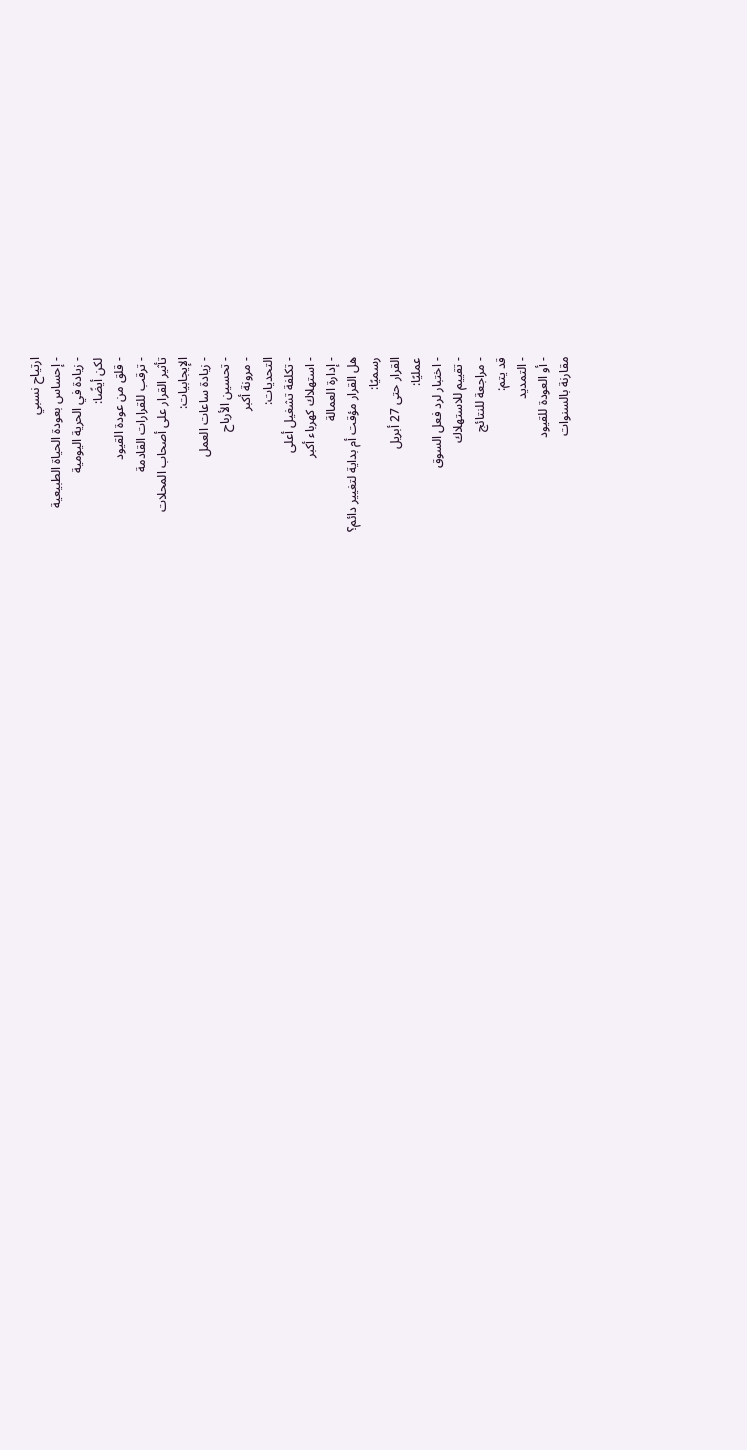ارتياح نسبي
- إحساس بعودة الحياة الطبيعية
- زيادة في الحرية اليومية
لكن أيضًا:
- قلق من عودة القيود
- ترقب للقرارات القادمة
تأثير القرار على أصحاب المحلات
الإيجابيات:
- زيادة ساعات العمل
- تحسين الأرباح
- مرونة أكبر
التحديات:
- تكلفة تشغيل أعلى
- استهلاك كهرباء أكبر
- إدارة العمالة
هل القرار مؤقت أم بداية لتغيير دائم؟
رسميًا:
القرار حتى 27 أبريل
عمليًا:
- اختبار لرد فعل السوق
- تقييم للاستهلاك
- مراجعة للنتائج
قد يتم:
- التمديد
- أو العودة للقيود
مقارنة بالسنوات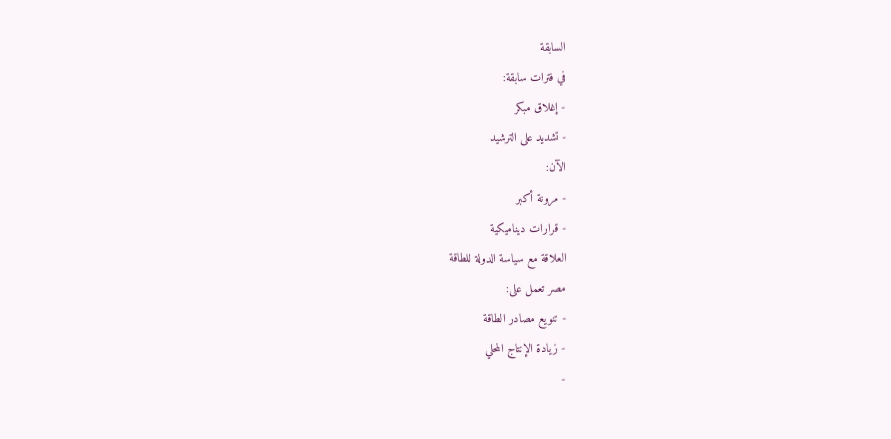السابقة
في فترات سابقة:
- إغلاق مبكر
- تشديد على الترشيد
الآن:
- مرونة أكبر
- قرارات ديناميكية
العلاقة مع سياسة الدولة للطاقة
مصر تعمل على:
- تنويع مصادر الطاقة
- زيادة الإنتاج المحلي
-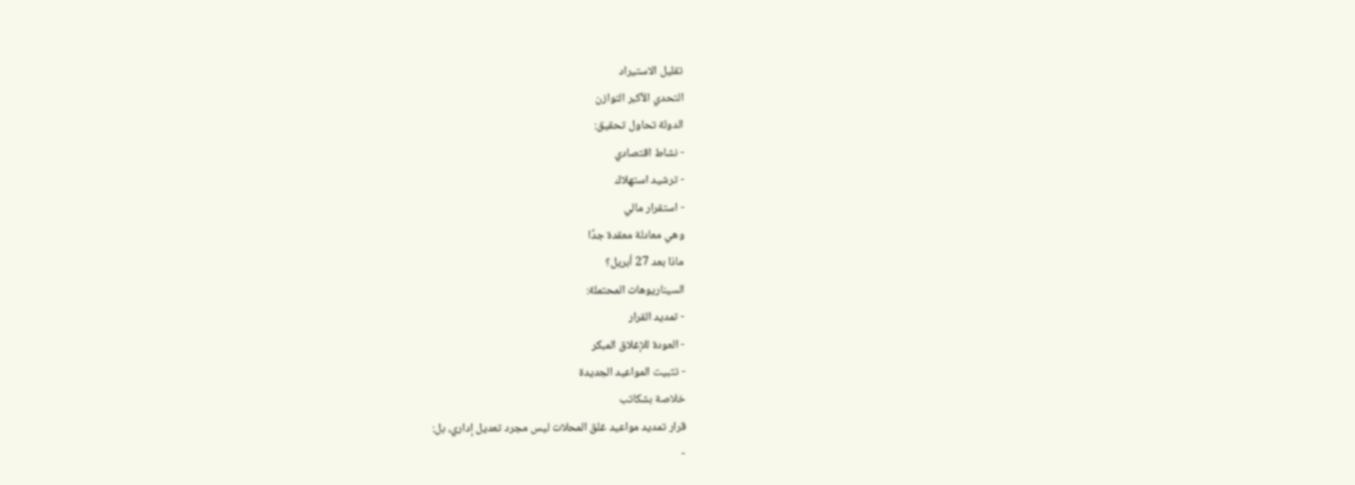تقليل الاستيراد
التحدي الأكبر التوازن
الدولة تحاول تحقيق:
- نشاط اقتصادي
- ترشيد استهلاك
- استقرار مالي
وهي معادلة معقدة جدًا
ماذا بعد 27 أبريل؟
السيناريوهات المحتملة:
- تمديد القرار
- العودة للإغلاق المبكر
- تثبيت المواعيد الجديدة
خلاصة بشكاتب
قرار تمديد مواعيد غلق المحلات ليس مجرد تعديل إداري، بل:
-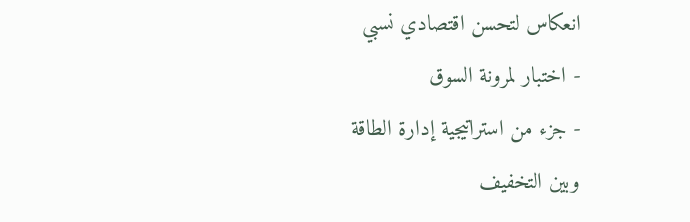انعكاس لتحسن اقتصادي نسبي
- اختبار لمرونة السوق
- جزء من استراتيجية إدارة الطاقة
وبين التخفيف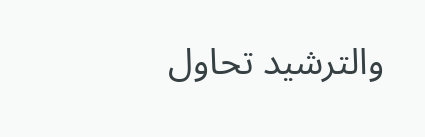والترشيد تحاول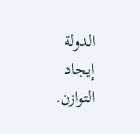الدولة إيجاد التوازن.